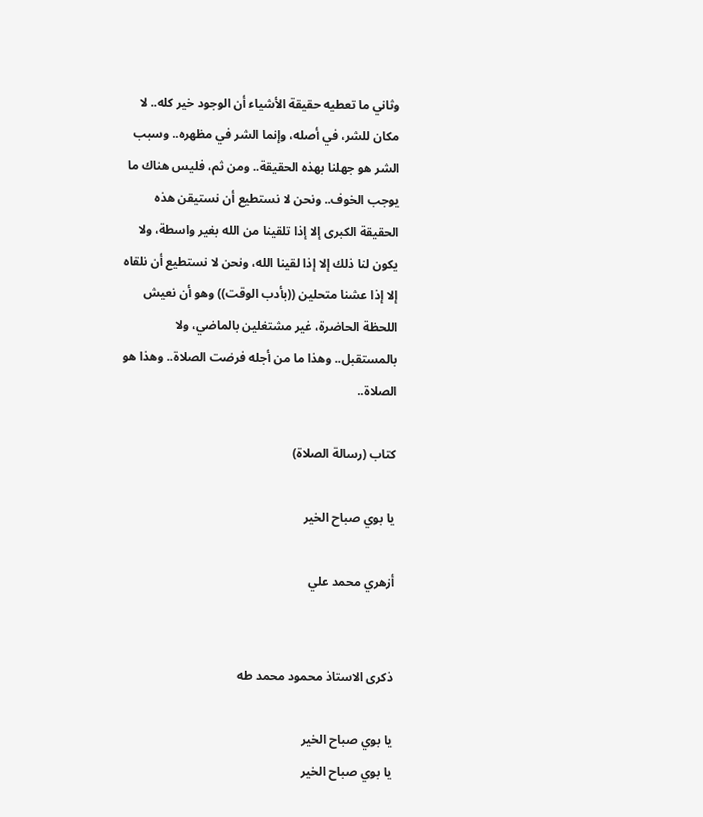وثاني ما تعطيه حقيقة الأشياء أن الوجود خير كله.. لا مكان للشر، في أصله، وإنما الشر في مظهره.. وسبب الشر هو جهلنا بهذه الحقيقة.. ومن ثم، فليس هناك ما يوجب الخوف.. ونحن لا نستطيع أن نستيقن هذه الحقيقة الكبرى إلا إذا تلقينا من الله بغير واسطة، ولا يكون لنا ذلك إلا إذا لقينا الله، ونحن لا نستطيع أن نلقاه إلا إذا عشنا متحلين ((بأدب الوقت)) وهو أن نعيش اللحظة الحاضرة، غير مشتغلين بالماضي، ولا بالمستقبل.. وهذا ما من أجله فرضت الصلاة.. وهذا هو الصلاة..

كتاب (رسالة الصلاة)

يا بوي صباح الخير

أزهري محمد علي


ذكرى الاستاذ محمود محمد طه

يا بوي صباح الخير
يا بوي صباح الخير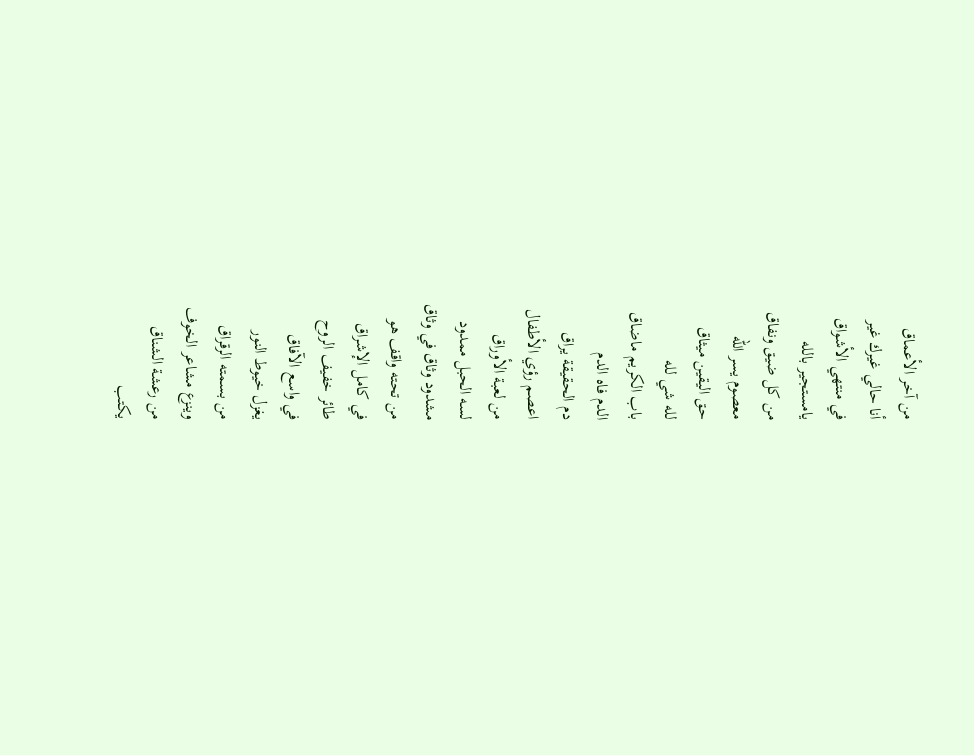من آخر الأعماق
أنا حالي غيرك غير
في منتهي الأشواق
يامستجير بالله
من كل ضيق ونفاق
معصوم يسر الله
حق اليقين ميثاق
لله شي لله
باب الكريم ماضاق
الدم فاه الدم
دم الحقيقة يراق
اعصم رؤي الأطفال
من لعبة الأوراق
لسه الحبل ممدود
مشدود وثاق في وثاق
من تحته واقف هو
في كامل الإشراق
طائر خفيف الروح
في واسع الآفاق
يغزل خيوط النور
من بسمته الرقراق
وينزع مشاعر الخوف
من رعشة الشناق
يكتب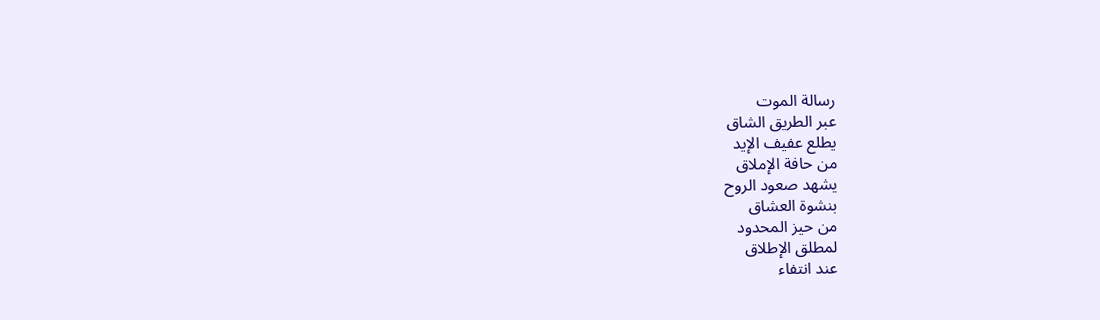رسالة الموت
عبر الطريق الشاق
يطلع عفيف الإيد
من حافة الإملاق
يشهد صعود الروح
بنشوة العشاق
من حيز المحدود
لمطلق الإطلاق
عند انتفاء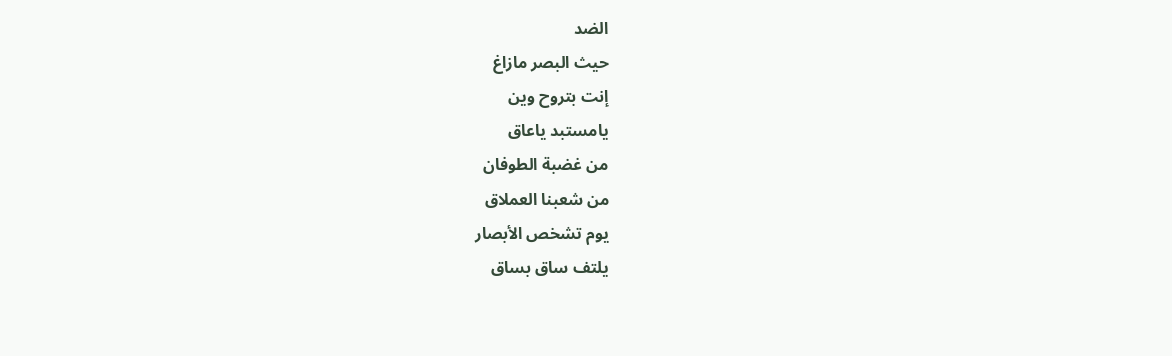الضد
حيث البصر مازاغ
إنت بتروح وين
يامستبد ياعاق
من غضبة الطوفان
من شعبنا العملاق
يوم تشخص الأبصار
يلتف ساق بساق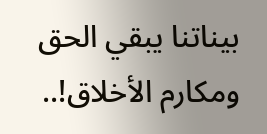بيناتنا يبقي الحق
ومكارم الأخلاق!..